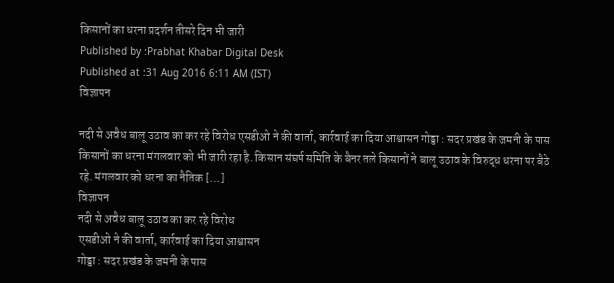किसानों का धरना प्रदर्शन तीसरे दिन भी जारी
Published by :Prabhat Khabar Digital Desk
Published at :31 Aug 2016 6:11 AM (IST)
विज्ञापन

नदी से अवैध बालू उठाव का कर रहे विरोध एसडीओ ने की वार्ता, कार्रवाई का दिया आश्वासन गोड्डा : सदर प्रखंड के जमनी के पास किसानों का धरना मंगलवार को भी जारी रहा है. किसान संघर्ष समिति के बैनर तले किसानों ने बालू उठाव के विरुद्ध धरना पर बैठे रहे. मंगलवार को धरना का नैतिक […]
विज्ञापन
नदी से अवैध बालू उठाव का कर रहे विरोध
एसडीओ ने की वार्ता, कार्रवाई का दिया आश्वासन
गोड्डा : सदर प्रखंड के जमनी के पास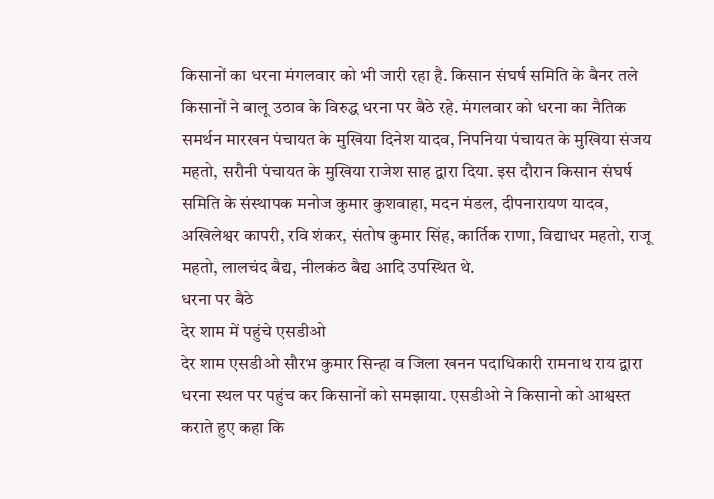किसानों का धरना मंगलवार को भी जारी रहा है. किसान संघर्ष समिति के बैनर तले किसानों ने बालू उठाव के विरुद्ध धरना पर बैठे रहे. मंगलवार को धरना का नैतिक समर्थन मारखन पंचायत के मुखिया दिनेश यादव, निपनिया पंचायत के मुखिया संजय महतो, सरौनी पंचायत के मुखिया राजेश साह द्वारा दिया. इस दौरान किसान संघर्ष समिति के संस्थापक मनोज कुमार कुशवाहा, मदन मंडल, दीपनारायण यादव, अखिलेश्वर कापरी, रवि शंकर, संतोष कुमार सिंह, कार्तिक राणा, विद्याधर महतो, राजू महतो, लालचंद बैद्य, नीलकंठ बैद्य आदि उपस्थित थे.
धरना पर बैठे
देर शाम में पहुंचे एसडीओ
देर शाम एसडीओ सौरभ कुमार सिन्हा व जिला खनन पदाधिकारी रामनाथ राय द्वारा धरना स्थल पर पहुंच कर किसानों को समझाया. एसडीओ ने किसानो को आश्वस्त कराते हुए कहा कि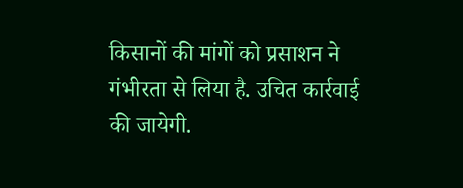किसानों की मांगों को प्रसाशन ने गंभीरता से लिया है. उचित कार्रवाई की जायेगी.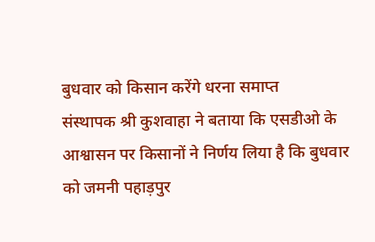बुधवार को किसान करेंगे धरना समाप्त
संस्थापक श्री कुशवाहा ने बताया कि एसडीओ के आश्वासन पर किसानों ने निर्णय लिया है कि बुधवार को जमनी पहाड़पुर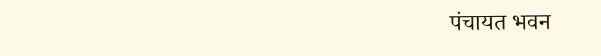पंचायत भवन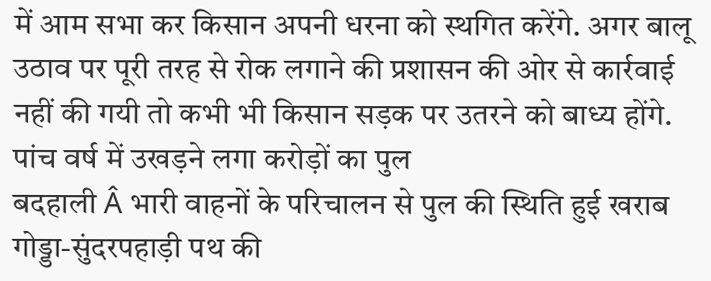में आम सभा कर किसान अपनी धरना को स्थगित करेंगे. अगर बालू उठाव पर पूरी तरह से रोक लगाने की प्रशासन की ओर से कार्रवाई नहीं की गयी तो कभी भी किसान सड़क पर उतरने को बाध्य होंगे.
पांच वर्ष में उखड़ने लगा करोड़ों का पुल
बदहाली Â भारी वाहनों के परिचालन से पुल की स्थिति हुई खराब
गोड्डा-सुंदरपहाड़ी पथ की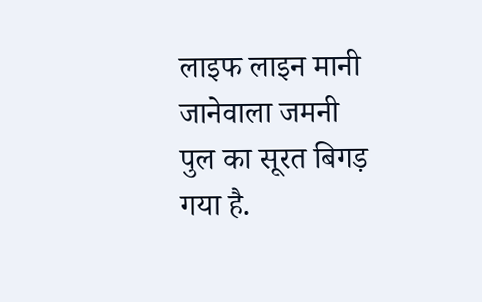लाइफ लाइन मानी जानेवाला जमनी पुल का सूरत बिगड़ गया है.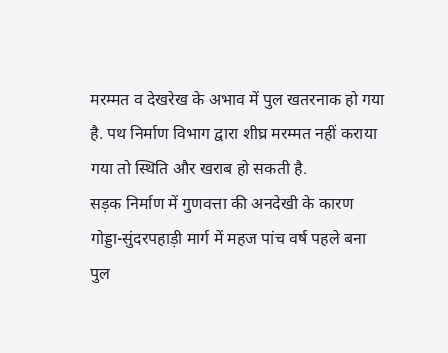मरम्मत व देखरेख के अभाव में पुल खतरनाक हो गया है. पथ निर्माण विभाग द्वारा शीघ्र मरम्मत नहीं कराया गया तो स्थिति और खराब हो सकती है.
सड़क निर्माण में गुणवत्ता की अनदेखी के कारण गोड्डा-सुंदरपहाड़ी मार्ग में महज पांच वर्ष पहले बना पुल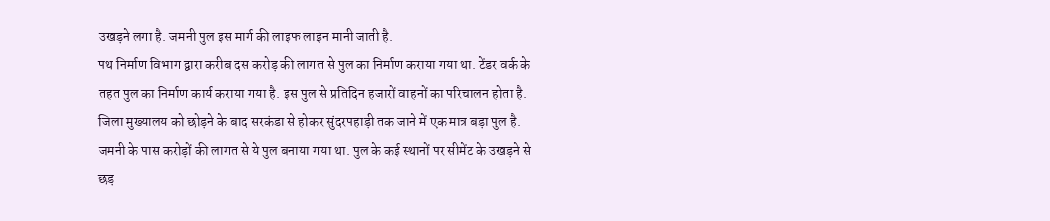उखड़ने लगा है. जमनी पुल इस मार्ग की लाइफ लाइन मानी जाती है.
पथ निर्माण विभाग द्वारा करीब दस करोड़ की लागत से पुल का निर्माण कराया गया था. टेंडर वर्क के तहत पुल का निर्माण कार्य कराया गया है. इस पुल से प्रतिदिन हजारों वाहनों का परिचालन होता है. जिला मुख्यालय को छोड़ने के बाद सरकंडा से होकर सुंदरपहाड़ी तक जाने में एक मात्र बड़ा पुल है. जमनी के पास करोड़ों की लागत से ये पुल बनाया गया था. पुल के कई स्थानों पर सीमेंट के उखड़ने से छड़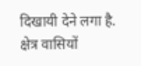दिखायी देने लगा है. क्षेत्र वासियों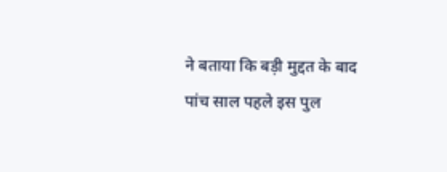ने बताया कि बड़ी मुद्दत के बाद पांच साल पहले इस पुल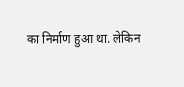का निर्माण हुआ था. लेकिन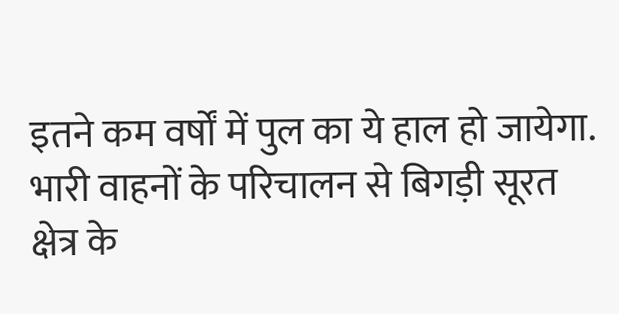इतने कम वर्षों में पुल का ये हाल हो जायेगा.
भारी वाहनों के परिचालन से बिगड़ी सूरत
क्षेत्र के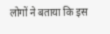लोगों ने बताया कि इस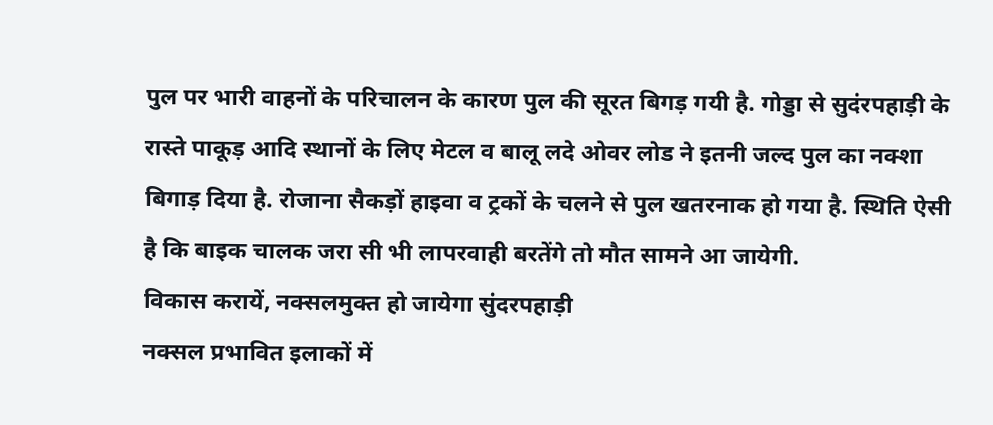पुल पर भारी वाहनों के परिचालन के कारण पुल की सूरत बिगड़ गयी है. गोड्डा से सुदंरपहाड़ी के रास्ते पाकूड़ आदि स्थानों के लिए मेटल व बालू लदे ओवर लोड ने इतनी जल्द पुल का नक्शा बिगाड़ दिया है. रोजाना सैकड़ों हाइवा व ट्रकों के चलने से पुल खतरनाक हो गया है. स्थिति ऐसी है कि बाइक चालक जरा सी भी लापरवाही बरतेंगे तो मौत सामने आ जायेगी.
विकास करायें, नक्सलमुक्त हो जायेगा सुंदरपहाड़ी
नक्सल प्रभावित इलाकों में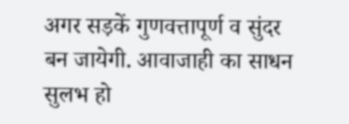अगर सड़कें गुणवत्तापूर्ण व सुंदर बन जायेगी. आवाजाही का साधन सुलभ हो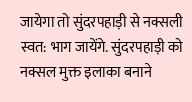जायेगा तो सुंदरपहाड़ी से नक्सली स्वत: भाग जायेंगे. सुंदरपहाड़ी को नक्सल मुक्त इलाका बनाने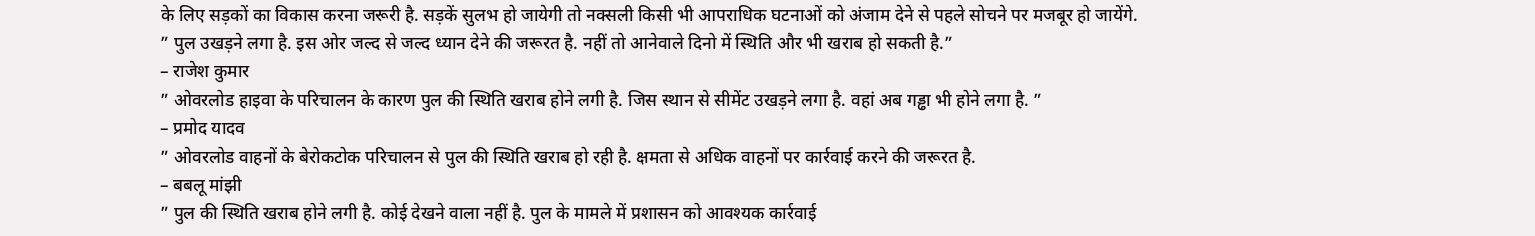के लिए सड़कों का विकास करना जरूरी है. सड़कें सुलभ हो जायेगी तो नक्सली किसी भी आपराधिक घटनाओं को अंजाम देने से पहले सोचने पर मजबूर हो जायेंगे.
” पुल उखड़ने लगा है. इस ओर जल्द से जल्द ध्यान देने की जरूरत है. नहीं तो आनेवाले दिनो में स्थिति और भी खराब हो सकती है.”
– राजेश कुमार
” ओवरलोड हाइवा के परिचालन के कारण पुल की स्थिति खराब होने लगी है. जिस स्थान से सीमेंट उखड़ने लगा है. वहां अब गड्ढा भी होने लगा है. ”
– प्रमोद यादव
” ओवरलोड वाहनों के बेरोकटोक परिचालन से पुल की स्थिति खराब हो रही है. क्षमता से अधिक वाहनों पर कार्रवाई करने की जरूरत है.
– बबलू मांझी
” पुल की स्थिति खराब होने लगी है. कोई देखने वाला नहीं है. पुल के मामले में प्रशासन को आवश्यक कार्रवाई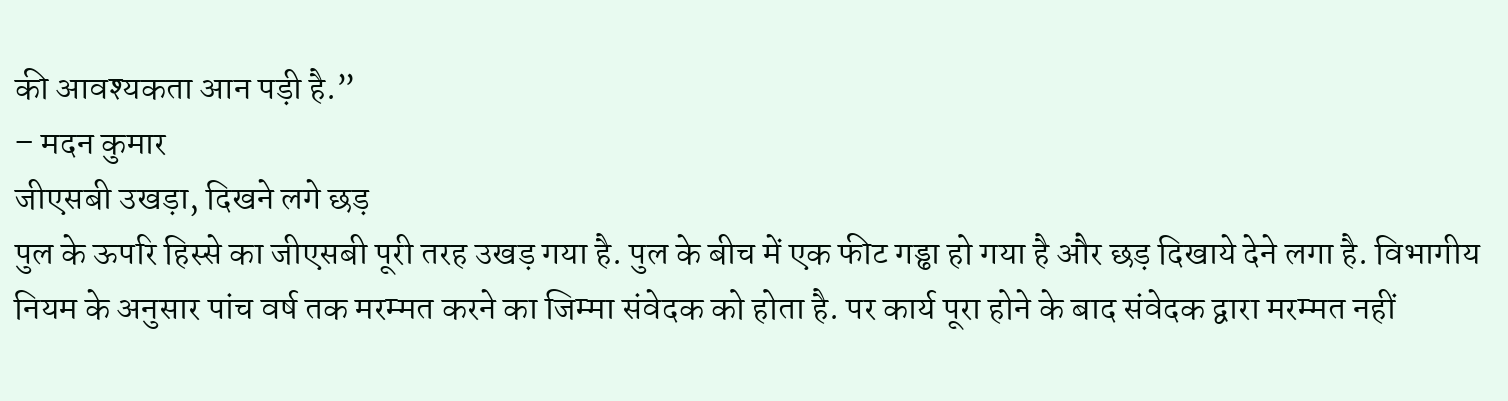की आवश्यकता आन पड़ी है.”
– मदन कुमार
जीएसबी उखड़ा, दिखने लगे छड़
पुल के ऊपरि हिस्से का जीएसबी पूरी तरह उखड़ गया है. पुल के बीच में एक फीट गड्ढा हो गया है और छड़ दिखाये देने लगा है. विभागीय नियम के अनुसार पांच वर्ष तक मरम्मत करने का जिम्मा संवेदक को होता है. पर कार्य पूरा होने के बाद संवेदक द्वारा मरम्मत नहीं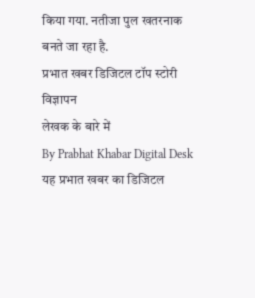किया गया. नतीजा पुल खतरनाक बनते जा रहा है.
प्रभात खबर डिजिटल टॉप स्टोरी
विज्ञापन
लेखक के बारे में
By Prabhat Khabar Digital Desk
यह प्रभात खबर का डिजिटल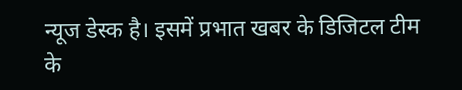न्यूज डेस्क है। इसमें प्रभात खबर के डिजिटल टीम के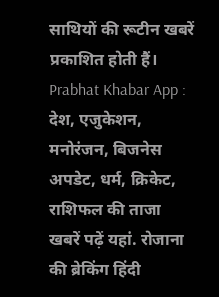साथियों की रूटीन खबरें प्रकाशित होती हैं।
Prabhat Khabar App :
देश, एजुकेशन, मनोरंजन, बिजनेस अपडेट, धर्म, क्रिकेट, राशिफल की ताजा खबरें पढ़ें यहां. रोजाना की ब्रेकिंग हिंदी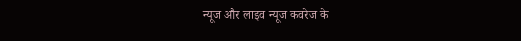न्यूज और लाइव न्यूज कवरेज के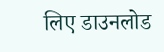लिए डाउनलोड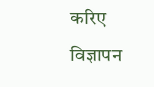करिए
विज्ञापन